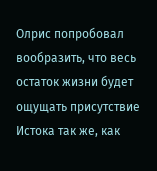Олрис попробовал вообразить, что весь остаток жизни будет ощущать присутствие Истока так же, как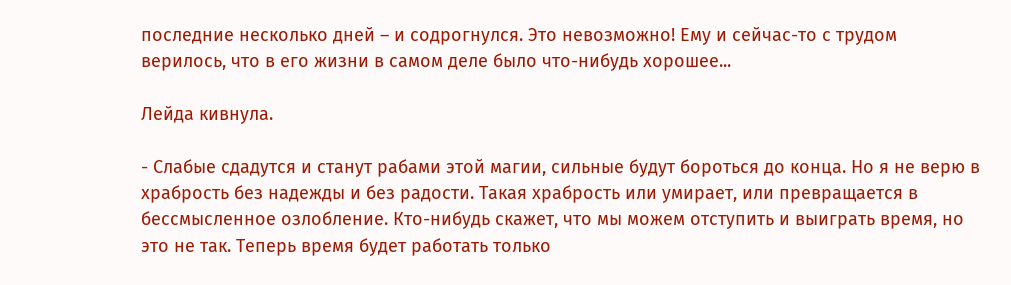последние несколько дней – и содрогнулся. Это невозможно! Ему и сейчас-то с трудом верилось, что в его жизни в самом деле было что-нибудь хорошее...

Лейда кивнула.

- Слабые сдадутся и станут рабами этой магии, сильные будут бороться до конца. Но я не верю в храбрость без надежды и без радости. Такая храбрость или умирает, или превращается в бессмысленное озлобление. Кто-нибудь скажет, что мы можем отступить и выиграть время, но это не так. Теперь время будет работать только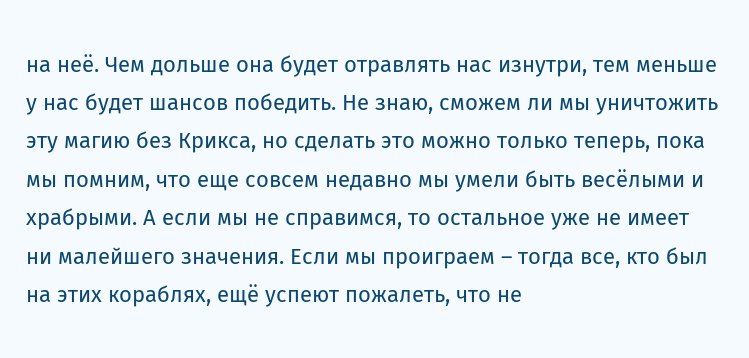на неё. Чем дольше она будет отравлять нас изнутри, тем меньше у нас будет шансов победить. Не знаю, сможем ли мы уничтожить эту магию без Крикса, но сделать это можно только теперь, пока мы помним, что еще совсем недавно мы умели быть весёлыми и храбрыми. А если мы не справимся, то остальное уже не имеет ни малейшего значения. Если мы проиграем – тогда все, кто был на этих кораблях, ещё успеют пожалеть, что не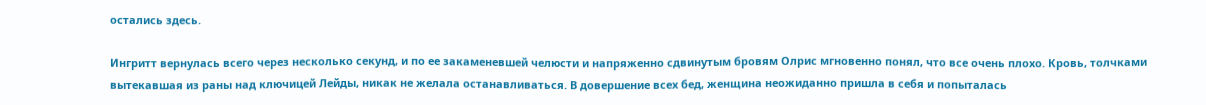остались здесь.

Ингритт вернулась всего через несколько секунд, и по ее закаменевшей челюсти и напряженно сдвинутым бровям Олрис мгновенно понял, что все очень плохо. Кровь, толчками вытекавшая из раны над ключицей Лейды, никак не желала останавливаться. В довершение всех бед, женщина неожиданно пришла в себя и попыталась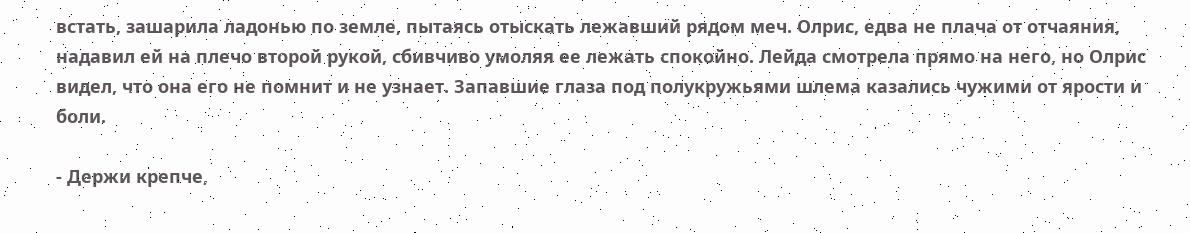встать, зашарила ладонью по земле, пытаясь отыскать лежавший рядом меч. Олрис, едва не плача от отчаяния, надавил ей на плечо второй рукой, сбивчиво умоляя ее лежать спокойно. Лейда смотрела прямо на него, но Олрис видел, что она его не помнит и не узнает. Запавшие глаза под полукружьями шлема казались чужими от ярости и боли.

- Держи крепче,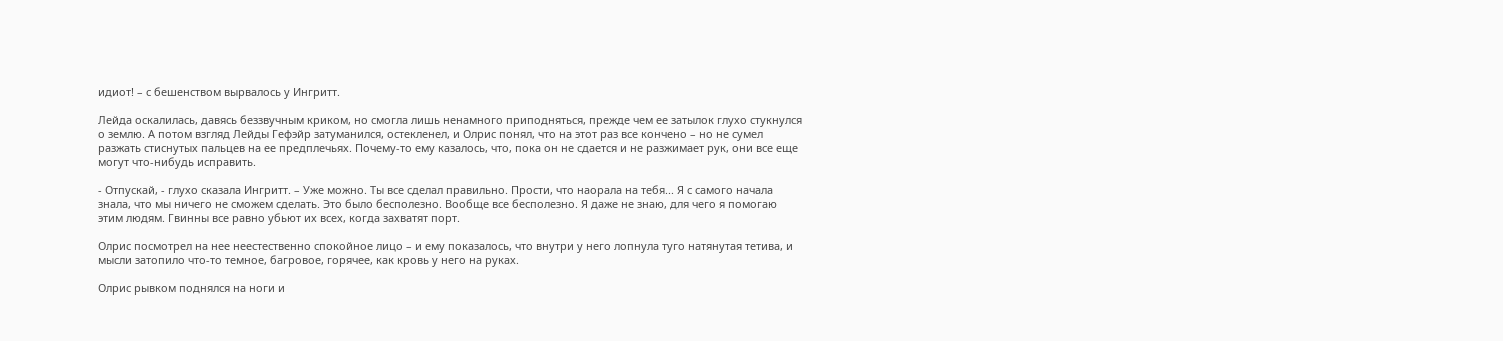идиот! – с бешенством вырвалось у Ингритт.

Лейда оскалилась, давясь беззвучным криком, но смогла лишь ненамного приподняться, прежде чем ее затылок глухо стукнулся о землю. А потом взгляд Лейды Гефэйр затуманился, остекленел, и Олрис понял, что на этот раз все кончено – но не сумел разжать стиснутых пальцев на ее предплечьях. Почему-то ему казалось, что, пока он не сдается и не разжимает рук, они все еще могут что-нибудь исправить.

- Отпускай, - глухо сказала Ингритт. – Уже можно. Ты все сделал правильно. Прости, что наорала на тебя... Я с самого начала знала, что мы ничего не сможем сделать. Это было бесполезно. Вообще все бесполезно. Я даже не знаю, для чего я помогаю этим людям. Гвинны все равно убьют их всех, когда захватят порт.

Олрис посмотрел на нее неестественно спокойное лицо – и ему показалось, что внутри у него лопнула туго натянутая тетива, и мысли затопило что-то темное, багровое, горячее, как кровь у него на руках.

Олрис рывком поднялся на ноги и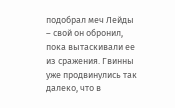подобрал меч Лейды – свой он обронил, пока вытаскивали ее из сражения. Гвинны уже продвинулись так далеко, что в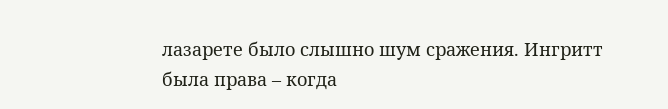лазарете было слышно шум сражения. Ингритт была права – когда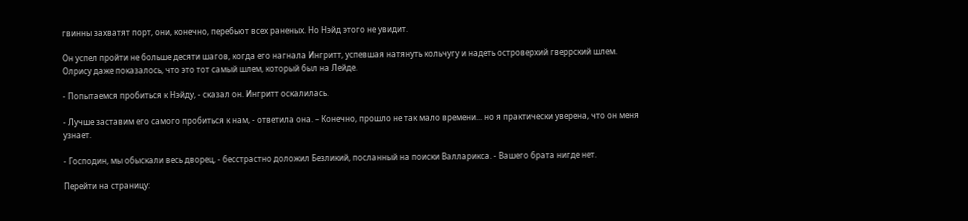гвинны захватят порт, они, конечно, перебьют всех раненых. Но Нэйд этого не увидит.

Он успел пройти не больше десяти шагов, когда его нагнала Ингритт, успевшая натянуть кольчугу и надеть островерхий гверрский шлем. Олрису даже показалось, что это тот самый шлем, который был на Лейде.

- Попытаемся пробиться к Нэйду, - сказал он. Ингритт оскалилась.

- Лучше заставим его самого пробиться к нам, - ответила она. – Конечно, прошло не так мало времени... но я практически уверена, что он меня узнает.

- Господин, мы обыскали весь дворец, - бесстрастно доложил Безликий, посланный на поиски Валларикса. - Вашего брата нигде нет.

Перейти на страницу: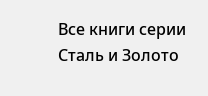Все книги серии Сталь и Золото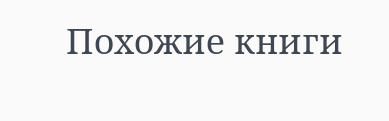Похожие книги